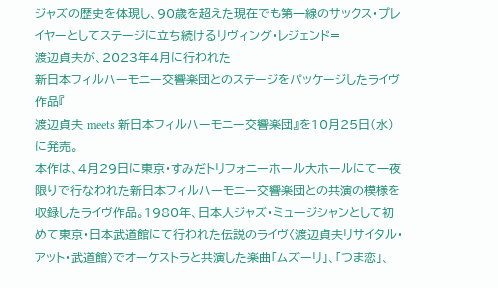ジャズの歴史を体現し、90歳を超えた現在でも第一線のサックス・プレイヤーとしてステージに立ち続けるリヴィング・レジェンド=
渡辺貞夫が、2023年4月に行われた
新日本フィルハーモニー交響楽団とのステージをパッケージしたライヴ作品『
渡辺貞夫 meets 新日本フィルハーモニー交響楽団』を10月25日(水)に発売。
本作は、4月29日に東京・すみだトリフォニーホール大ホールにて一夜限りで行なわれた新日本フィルハーモニー交響楽団との共演の模様を収録したライヴ作品。1980年、日本人ジャズ・ミュージシャンとして初めて東京・日本武道館にて行われた伝説のライヴ〈渡辺貞夫リサイタル・アット・武道館〉でオーケストラと共演した楽曲「ムズーリ」、「つま恋」、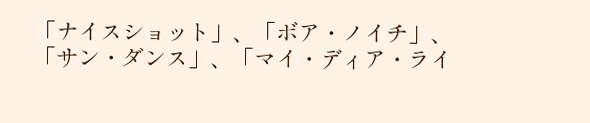「ナイスショット」、「ボア・ノイチ」、「サン・ダンス」、「マイ・ディア・ライ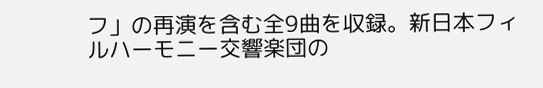フ」の再演を含む全9曲を収録。新日本フィルハーモニー交響楽団の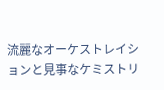流麗なオーケストレイションと見事なケミストリ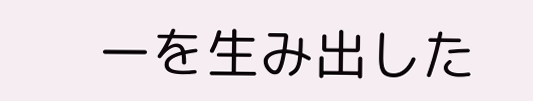ーを生み出した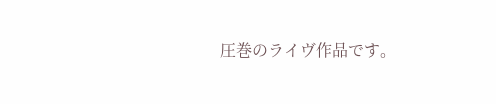圧巻のライヴ作品です。